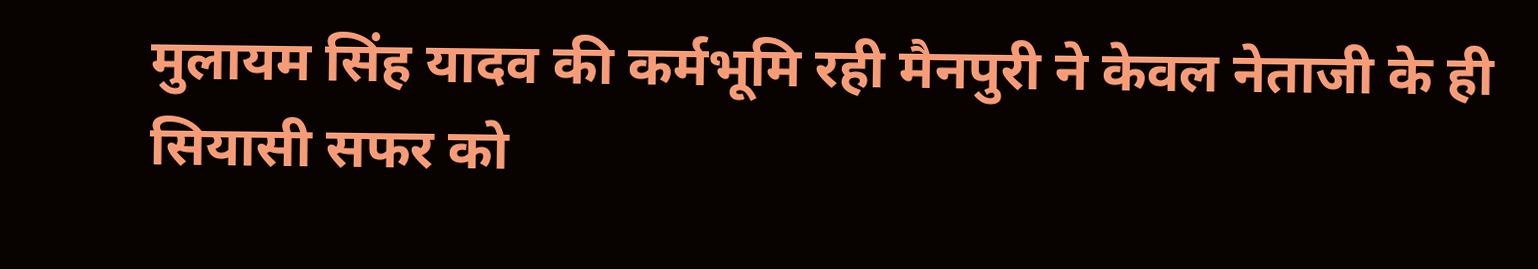मुलायम सिंह यादव की कर्मभूमि रही मैनपुरी ने केवल नेताजी के ही सियासी सफर को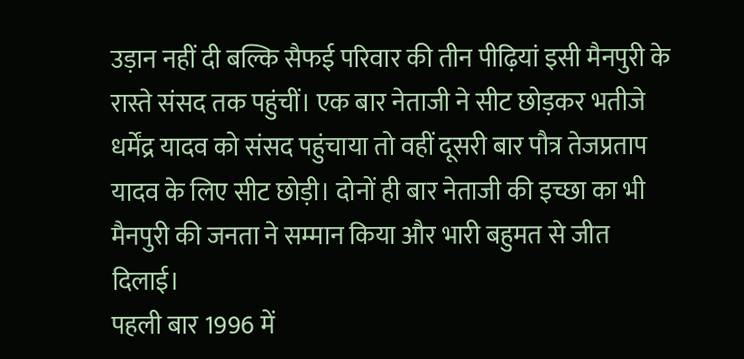उड़ान नहीं दी बल्कि सैफई परिवार की तीन पीढ़ियां इसी मैनपुरी के रास्ते संसद तक पहुंचीं। एक बार नेताजी ने सीट छोड़कर भतीजे धर्मेंद्र यादव को संसद पहुंचाया तो वहीं दूसरी बार पौत्र तेजप्रताप यादव के लिए सीट छोड़ी। दोनों ही बार नेताजी की इच्छा का भी मैनपुरी की जनता ने सम्मान किया और भारी बहुमत से जीत दिलाई।
पहली बार 1996 में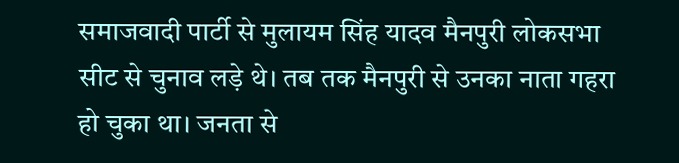समाजवादी पार्टी से मुलायम सिंह यादव मैनपुरी लोकसभा सीट से चुनाव लड़े थे। तब तक मैनपुरी से उनका नाता गहरा हो चुका था। जनता से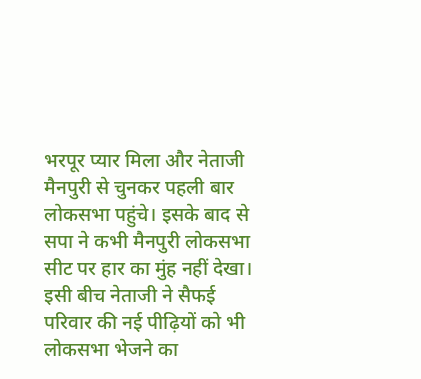भरपूर प्यार मिला और नेताजी मैनपुरी से चुनकर पहली बार लोकसभा पहुंचे। इसके बाद से सपा ने कभी मैनपुरी लोकसभा सीट पर हार का मुंह नहीं देखा। इसी बीच नेताजी ने सैफई परिवार की नई पीढ़ियों को भी लोकसभा भेजने का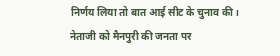निर्णय लिया तो बात आई सीट के चुनाव की। नेताजी को मैनपुरी की जनता पर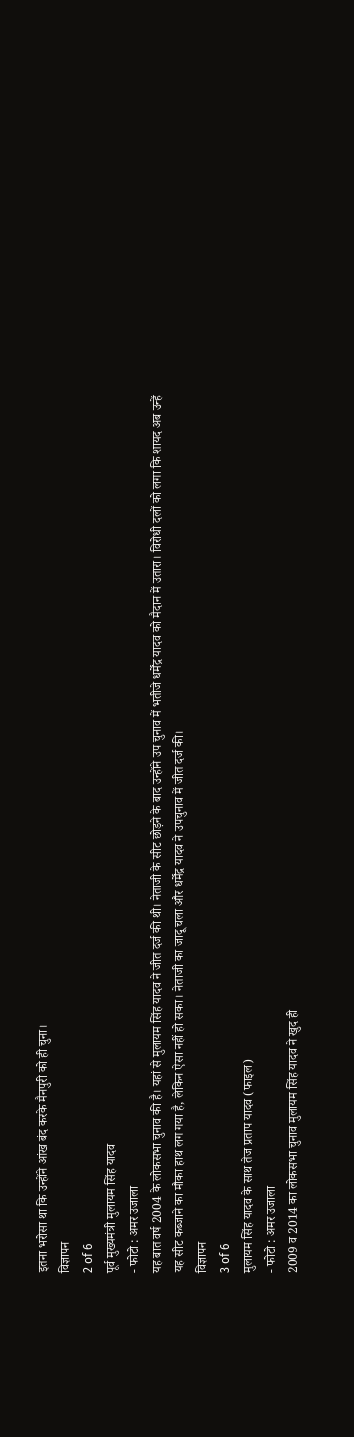इतना भरोसा था कि उन्होंने आंख बंद करके मैनपुरी को ही चुना।
विज्ञापन
2 of 6
पूर्व मुख्यमंत्री मुलायम सिंह यादव
- फोटो : अमर उजाला
यह बात वर्ष 2004 के लोकसभा चुनाव की है। यहां से मुलायम सिंह यादव ने जीत दर्ज की थी। नेताजी के सीट छोड़ने के बाद उन्होंने उप चुनाव में भतीजे धर्मेंद्र यादव को मैदान में उतारा। विरोधी दलों को लगा कि शायद अब उन्हें यह सीट कब्जाने का मौका हाथ लग गया है, लेकिन ऐसा नहीं हो सका। नेताजी का जादू चला और धर्मेंद्र यादव ने उपचुनाव में जीत दर्ज की।
विज्ञापन
3 of 6
मुलायम सिंह यादव के साथ तेज प्रताप यादव (फाइल)
- फोटो : अमर उजाला
2009 व 2014 का लोकसभा चुनाव मुलायम सिंह यादव ने खुद ही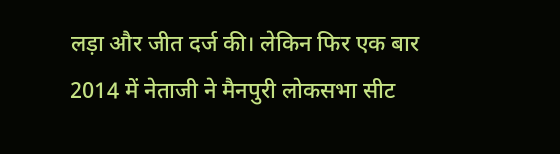लड़ा और जीत दर्ज की। लेकिन फिर एक बार 2014 में नेताजी ने मैनपुरी लोकसभा सीट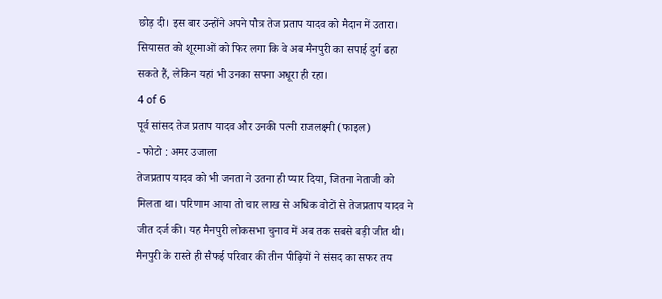छोड़ दी। इस बार उन्होंने अपने पौत्र तेज प्रताप यादव को मैदान में उतारा। सियासत को शूरमाओं को फिर लगा कि वे अब मैनपुरी का सपाई दुर्ग ढहा सकते हैं, लेकिन यहां भी उनका सपना अधूरा ही रहा।
4 of 6
पूर्व सांसद तेज प्रताप यादव और उनकी पत्नी राजलक्ष्मी (फाइल)
- फोटो : अमर उजाला
तेजप्रताप यादव को भी जनता ने उतना ही प्यार दिया, जितना नेताजी को मिलता था। परिणाम आया तो चार लाख से अधिक वोटों से तेजप्रताप यादव ने जीत दर्ज की। यह मैनपुरी लोकसभा चुनाव में अब तक सबसे बड़ी जीत थी। मैनपुरी के रास्ते ही सैफई परिवार की तीन पीढ़ियों ने संसद का सफर तय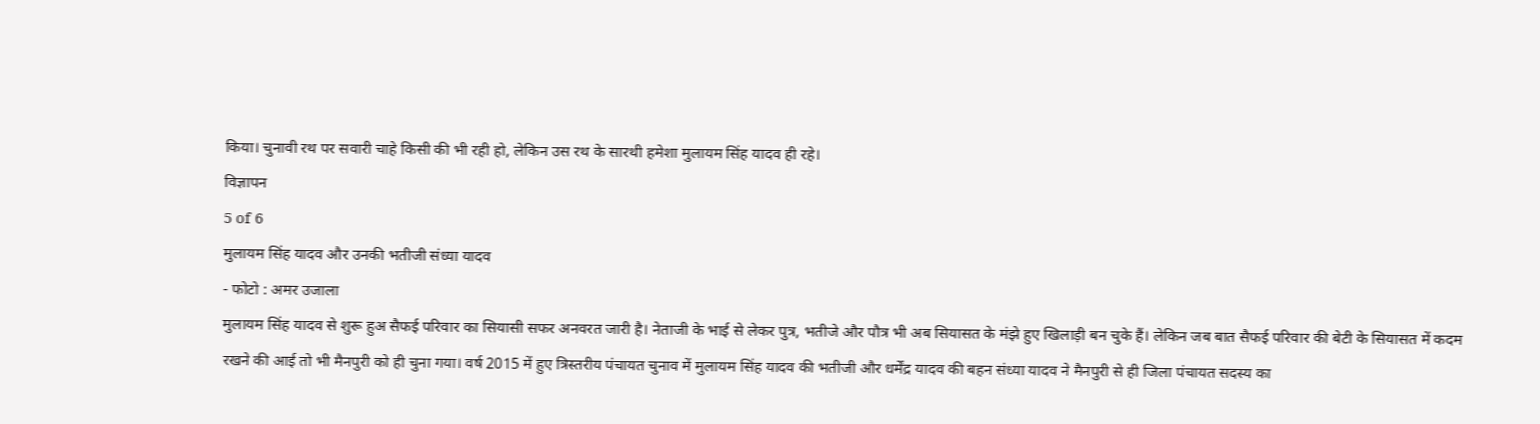किया। चुनावी रथ पर सवारी चाहे किसी की भी रही हो, लेकिन उस रथ के सारथी हमेशा मुलायम सिंह यादव ही रहे।
विज्ञापन
5 of 6
मुलायम सिंह यादव और उनकी भतीजी संध्या यादव
- फोटो : अमर उजाला
मुलायम सिंह यादव से शुरू हुअ सैफई परिवार का सियासी सफर अनवरत जारी है। नेताजी के भाई से लेकर पुत्र, भतीजे और पौत्र भी अब सियासत के मंझे हुए खिलाड़ी बन चुके हैं। लेकिन जब बात सैफई परिवार की बेटी के सियासत में कदम रखने की आई तो भी मैनपुरी को ही चुना गया। वर्ष 2015 में हुए त्रिस्तरीय पंचायत चुनाव में मुलायम सिंह यादव की भतीजी और धर्मेंद्र यादव की बहन संध्या यादव ने मैनपुरी से ही जिला पंचायत सदस्य का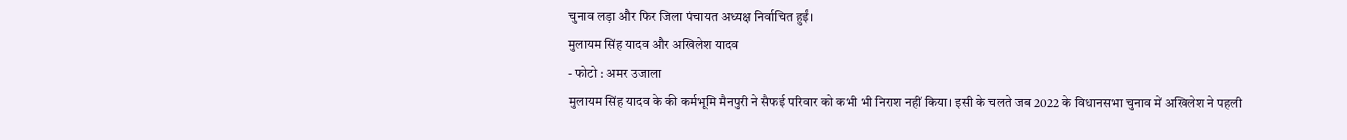चुनाव लड़ा और फिर जिला पंचायत अध्यक्ष निर्वाचित हुईं।
मुलायम सिंह यादव और अखिलेश यादव
- फोटो : अमर उजाला
मुलायम सिंह यादव के की कर्मभूमि मैनपुरी ने सैफई परिवार को कभी भी निराश नहीं किया। इसी के चलते जब 2022 के विधानसभा चुनाव में अखिलेश ने पहली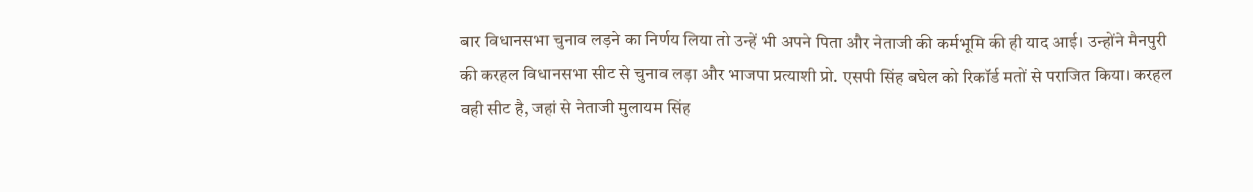बार विधानसभा चुनाव लड़ने का निर्णय लिया तो उन्हें भी अपने पिता और नेताजी की कर्मभूमि की ही याद आई। उन्होंने मैनपुरी की करहल विधानसभा सीट से चुनाव लड़ा और भाजपा प्रत्याशी प्रो. एसपी सिंह बघेल को रिकॉर्ड मतों से पराजित किया। करहल वही सीट है, जहां से नेताजी मुलायम सिंह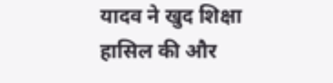यादव ने खुद शिक्षा हासिल की और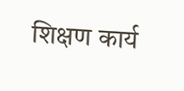शिक्षण कार्य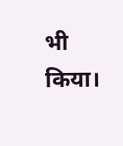भी किया।